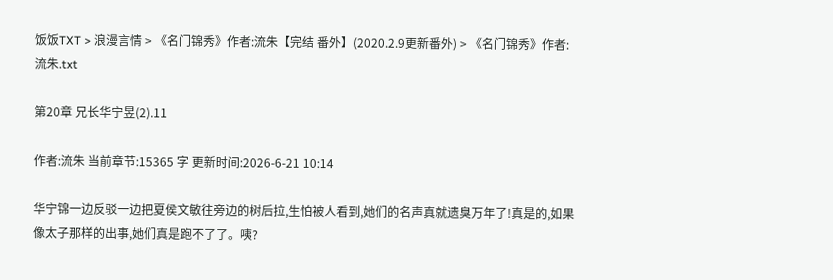饭饭TXT > 浪漫言情 > 《名门锦秀》作者:流朱【完结 番外】(2020.2.9更新番外) > 《名门锦秀》作者:流朱.txt

第20章 兄长华宁昱(2).11

作者:流朱 当前章节:15365 字 更新时间:2026-6-21 10:14

华宁锦一边反驳一边把夏侯文敏往旁边的树后拉,生怕被人看到,她们的名声真就遗臭万年了!真是的,如果像太子那样的出事,她们真是跑不了了。咦?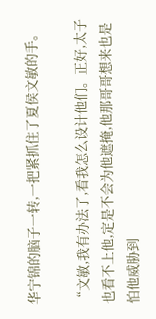华宁锦的脑子一转,一把紧抓住了夏侯文敏的手。

“文敏,我有办法了,看我怎么设计他们。正好,太子也看不上他,定是不会为他遮掩,他那哥哥想来也是怕他威胁到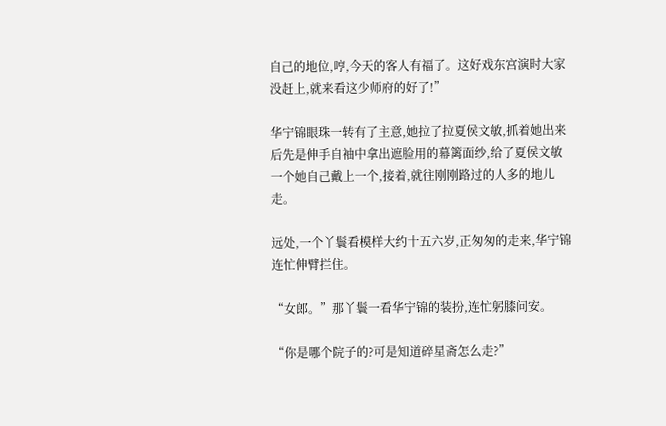自己的地位,哼,今天的客人有福了。这好戏东宫演时大家没赶上,就来看这少师府的好了!”

华宁锦眼珠一转有了主意,她拉了拉夏侯文敏,抓着她出来后先是伸手自袖中拿出遮脸用的幕篱面纱,给了夏侯文敏一个她自己戴上一个,接着,就往刚刚路过的人多的地儿走。

远处,一个丫鬟看模样大约十五六岁,正匆匆的走来,华宁锦连忙伸臂拦住。

“女郎。”那丫鬟一看华宁锦的装扮,连忙躬膝问安。

“你是哪个院子的?可是知道碎星斋怎么走?”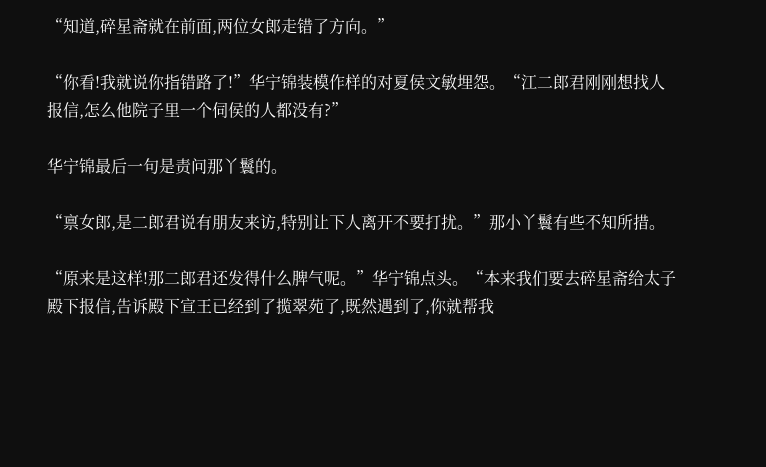“知道,碎星斋就在前面,两位女郎走错了方向。”

“你看!我就说你指错路了!”华宁锦装模作样的对夏侯文敏埋怨。“江二郎君刚刚想找人报信,怎么他院子里一个伺侯的人都没有?”

华宁锦最后一句是责问那丫鬟的。

“禀女郎,是二郎君说有朋友来访,特别让下人离开不要打扰。”那小丫鬟有些不知所措。

“原来是这样!那二郎君还发得什么脾气呢。”华宁锦点头。“本来我们要去碎星斋给太子殿下报信,告诉殿下宣王已经到了揽翠苑了,既然遇到了,你就帮我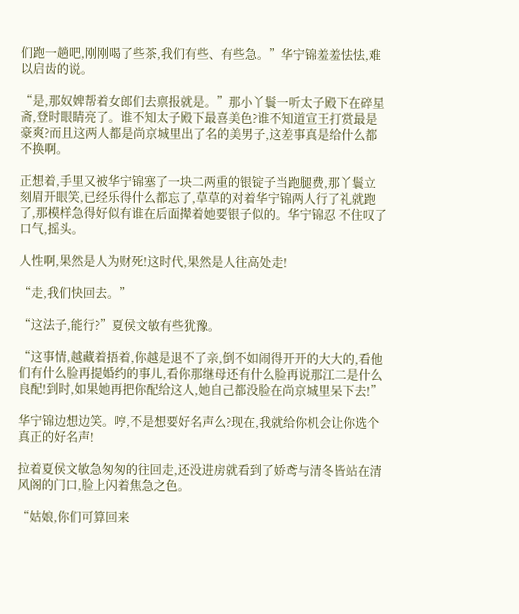们跑一趟吧,刚刚喝了些茶,我们有些、有些急。”华宁锦羞羞怯怯,难以启齿的说。

“是,那奴婢帮着女郎们去禀报就是。”那小丫鬟一听太子殿下在碎星斋,登时眼睛亮了。谁不知太子殿下最喜美色?谁不知道宣王打赏最是豪爽?而且这两人都是尚京城里出了名的美男子,这差事真是给什么都不换啊。

正想着,手里又被华宁锦塞了一块二两重的银锭子当跑腿费,那丫鬟立刻眉开眼笑,已经乐得什么都忘了,草草的对着华宁锦两人行了礼就跑了,那模样急得好似有谁在后面撵着她要银子似的。华宁锦忍 不住叹了口气,摇头。

人性啊,果然是人为财死!这时代,果然是人往高处走!

“走,我们快回去。”

“这法子,能行?”夏侯文敏有些犹豫。

“这事情,越藏着捂着,你越是退不了亲,倒不如闹得开开的大大的,看他们有什么脸再提婚约的事儿,看你那继母还有什么脸再说那江二是什么良配!到时,如果她再把你配给这人,她自己都没脸在尚京城里呆下去!”

华宁锦边想边笑。哼,不是想要好名声么?现在,我就给你机会让你选个真正的好名声!

拉着夏侯文敏急匆匆的往回走,还没进房就看到了娇鸢与清冬皆站在清风阁的门口,脸上闪着焦急之色。

“姑娘,你们可算回来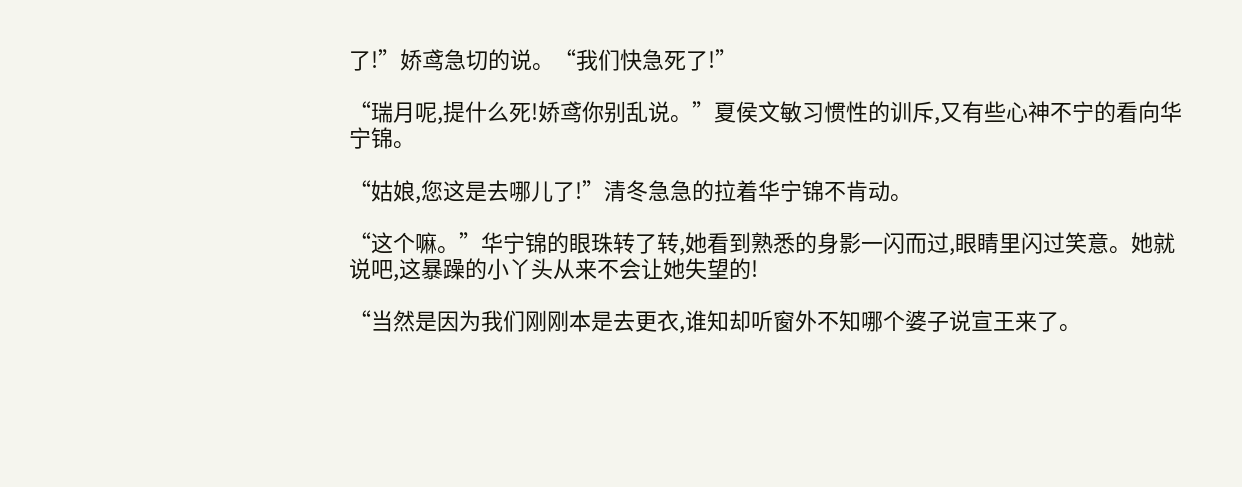了!”娇鸢急切的说。“我们快急死了!”

“瑞月呢,提什么死!娇鸢你别乱说。”夏侯文敏习惯性的训斥,又有些心神不宁的看向华宁锦。

“姑娘,您这是去哪儿了!”清冬急急的拉着华宁锦不肯动。

“这个嘛。”华宁锦的眼珠转了转,她看到熟悉的身影一闪而过,眼睛里闪过笑意。她就说吧,这暴躁的小丫头从来不会让她失望的!

“当然是因为我们刚刚本是去更衣,谁知却听窗外不知哪个婆子说宣王来了。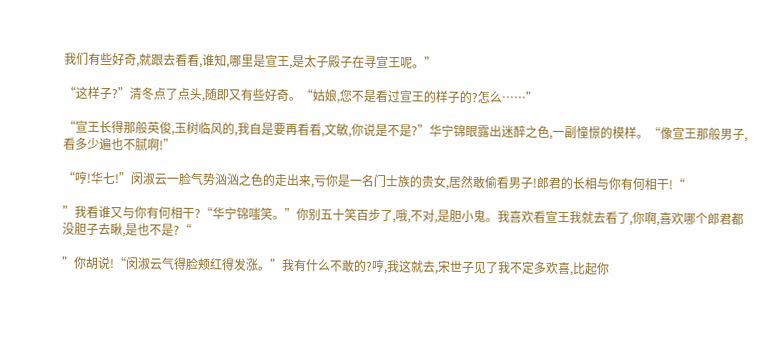我们有些好奇,就跟去看看,谁知,哪里是宣王,是太子殿子在寻宣王呢。”

“这样子?”清冬点了点头,随即又有些好奇。“姑娘,您不是看过宣王的样子的?怎么……”

“宣王长得那般英俊,玉树临风的,我自是要再看看,文敏,你说是不是?”华宁锦眼露出迷醉之色,一副憧憬的模样。“像宣王那般男子,看多少遍也不腻啊!”

“哼!华七!”闵淑云一脸气势汹汹之色的走出来,亏你是一名门士族的贵女,居然敢偷看男子!郎君的长相与你有何相干!“

”我看谁又与你有何相干?“华宁锦嗤笑。”你别五十笑百步了,哦,不对,是胆小鬼。我喜欢看宣王我就去看了,你啊,喜欢哪个郎君都没胆子去瞅,是也不是?“

”你胡说!“闵淑云气得脸颊红得发涨。”我有什么不敢的?哼,我这就去,宋世子见了我不定多欢喜,比起你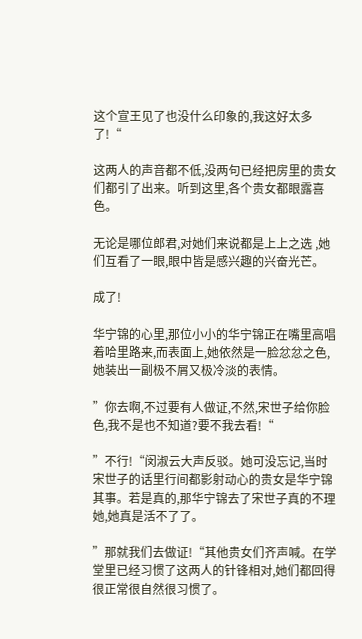这个宣王见了也没什么印象的,我这好太多了!“

这两人的声音都不低,没两句已经把房里的贵女们都引了出来。听到这里,各个贵女都眼露喜色。

无论是哪位郎君,对她们来说都是上上之选 ,她们互看了一眼,眼中皆是感兴趣的兴奋光芒。

成了!

华宁锦的心里,那位小小的华宁锦正在嘴里高唱着哈里路来,而表面上,她依然是一脸忿忿之色,她装出一副极不屑又极冷淡的表情。

”你去啊,不过要有人做证,不然,宋世子给你脸色,我不是也不知道?要不我去看!“

”不行!“闵淑云大声反驳。她可没忘记,当时宋世子的话里行间都影射动心的贵女是华宁锦其事。若是真的,那华宁锦去了宋世子真的不理她,她真是活不了了。

”那就我们去做证!“其他贵女们齐声喊。在学堂里已经习惯了这两人的针锋相对,她们都回得很正常很自然很习惯了。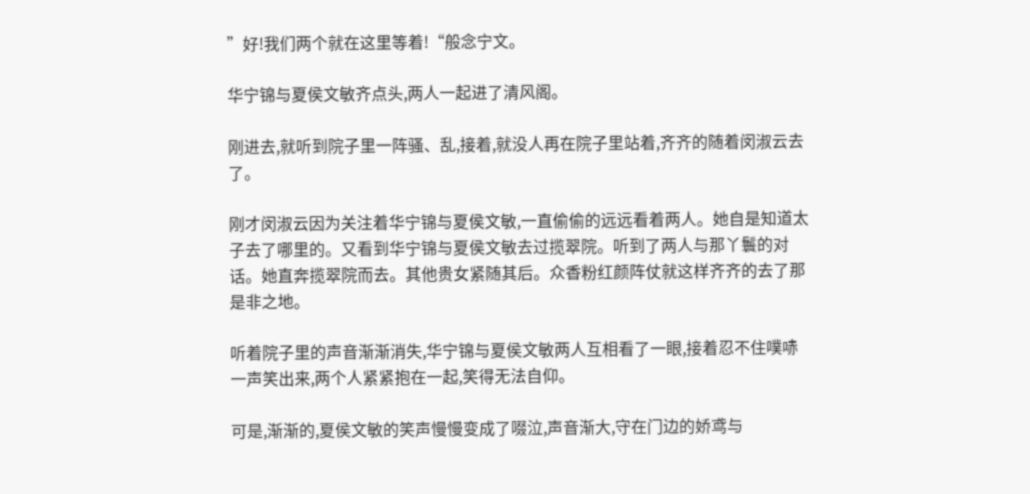”好!我们两个就在这里等着!“般念宁文。

华宁锦与夏侯文敏齐点头,两人一起进了清风阁。

刚进去,就听到院子里一阵骚、乱,接着,就没人再在院子里站着,齐齐的随着闵淑云去了。

刚才闵淑云因为关注着华宁锦与夏侯文敏,一直偷偷的远远看着两人。她自是知道太子去了哪里的。又看到华宁锦与夏侯文敏去过揽翠院。听到了两人与那丫鬟的对话。她直奔揽翠院而去。其他贵女紧随其后。众香粉红颜阵仗就这样齐齐的去了那是非之地。

听着院子里的声音渐渐消失,华宁锦与夏侯文敏两人互相看了一眼,接着忍不住噗哧一声笑出来,两个人紧紧抱在一起,笑得无法自仰。

可是,渐渐的,夏侯文敏的笑声慢慢变成了啜泣,声音渐大,守在门边的娇鸢与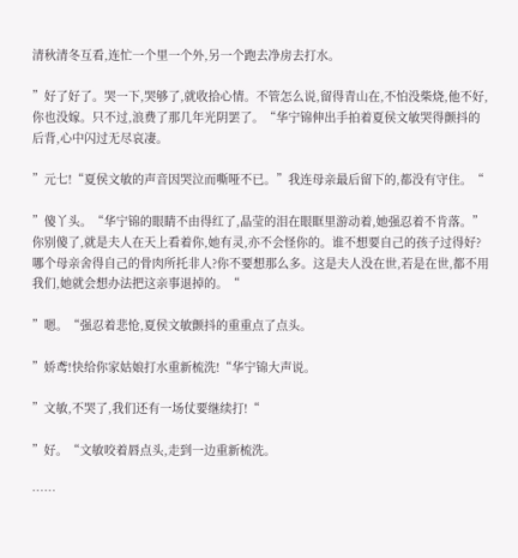清秋清冬互看,连忙一个里一个外,另一个跑去净房去打水。

”好了好了。哭一下,哭够了,就收拾心情。不管怎么说,留得青山在,不怕没柴烧,他不好,你也没嫁。只不过,浪费了那几年光阴罢了。“华宁锦伸出手拍着夏侯文敏哭得颤抖的后背,心中闪过无尽哀凄。

”元七!“夏侯文敏的声音因哭泣而嘶哑不已。”我连母亲最后留下的,都没有守住。“

”傻丫头。“华宁锦的眼睛不由得红了,晶莹的泪在眼眶里游动着,她强忍着不肯落。”你别傻了,就是夫人在天上看着你,她有灵,亦不会怪你的。谁不想要自己的孩子过得好?哪个母亲舍得自己的骨肉所托非人?你不要想那么多。这是夫人没在世,若是在世,都不用我们,她就会想办法把这亲事退掉的。“

”嗯。“强忍着悲怆,夏侯文敏颤抖的重重点了点头。

”娇鸢!快给你家姑娘打水重新梳洗!“华宁锦大声说。

”文敏,不哭了,我们还有一场仗要继续打!“

”好。“文敏咬着唇点头,走到一边重新梳洗。

……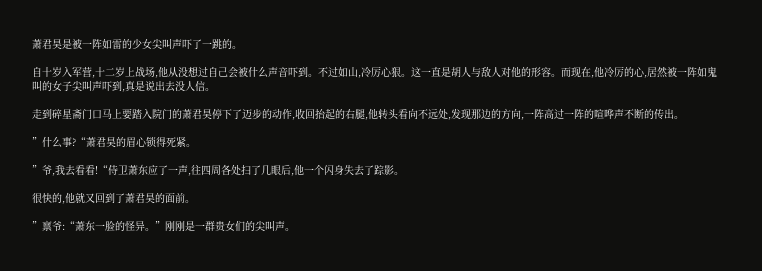萧君昊是被一阵如雷的少女尖叫声吓了一跳的。

自十岁入军营,十二岁上战场,他从没想过自己会被什么声音吓到。不过如山,冷厉心狠。这一直是胡人与敌人对他的形容。而现在,他冷厉的心,居然被一阵如鬼叫的女子尖叫声吓到,真是说出去没人信。

走到碎星斋门口马上要踏入院门的萧君昊停下了迈步的动作,收回抬起的右腿,他转头看向不远处,发现那边的方向,一阵高过一阵的喧哗声不断的传出。

”什么事?“萧君昊的眉心锁得死紧。

”爷,我去看看!“侍卫萧东应了一声,往四周各处扫了几眼后,他一个闪身失去了踪影。

很快的,他就又回到了萧君昊的面前。

”禀爷:“萧东一脸的怪异。”刚刚是一群贵女们的尖叫声。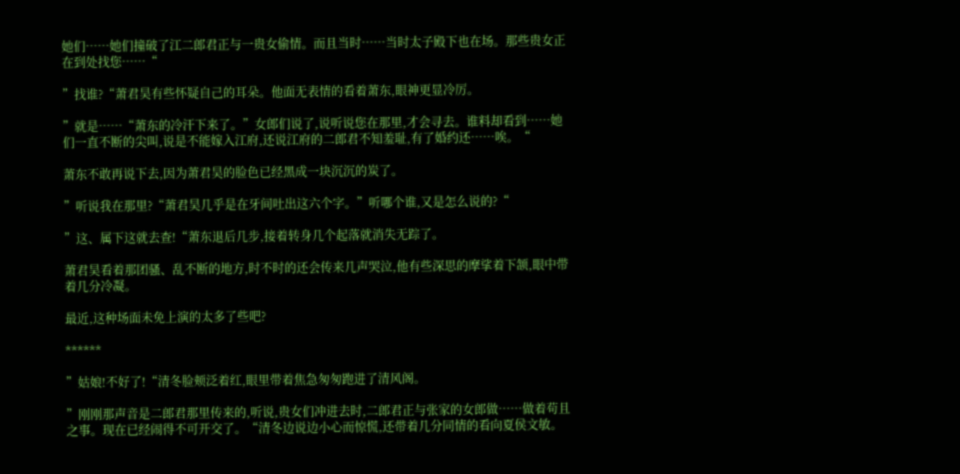她们……她们撞破了江二郎君正与一贵女偷情。而且当时……当时太子殿下也在场。那些贵女正在到处找您……“

”找谁?“萧君昊有些怀疑自己的耳朵。他面无表情的看着萧东,眼神更显冷厉。

”就是……“萧东的冷汗下来了。”女郎们说了,说听说您在那里,才会寻去。谁料却看到……她们一直不断的尖叫,说是不能嫁入江府,还说江府的二郎君不知羞耻,有了婚约还……唉。“

萧东不敢再说下去,因为萧君昊的脸色已经黑成一块沉沉的炭了。

”听说我在那里?“萧君昊几乎是在牙间吐出这六个字。”听哪个谁,又是怎么说的?“

”这、属下这就去查!“萧东退后几步,接着转身几个起落就消失无踪了。

萧君昊看着那团骚、乱不断的地方,时不时的还会传来几声哭泣,他有些深思的摩挲着下颔,眼中带着几分冷凝。

最近,这种场面未免上演的太多了些吧?

******

”姑娘!不好了!“清冬脸颊泛着红,眼里带着焦急匆匆跑进了清风阁。

”刚刚那声音是二郎君那里传来的,听说,贵女们冲进去时,二郎君正与张家的女郎做……做着苟且之事。现在已经闹得不可开交了。“清冬边说边小心而惊慌,还带着几分同情的看向夏侯文敏。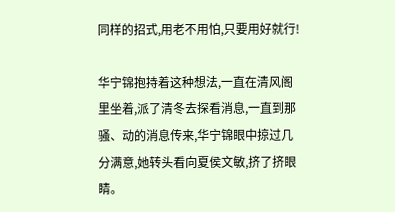同样的招式,用老不用怕,只要用好就行!

华宁锦抱持着这种想法,一直在清风阁里坐着,派了清冬去探看消息,一直到那骚、动的消息传来,华宁锦眼中掠过几分满意,她转头看向夏侯文敏,挤了挤眼睛。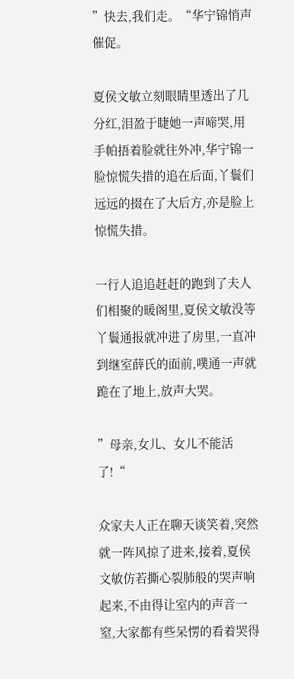”快去,我们走。“华宁锦悄声催促。

夏侯文敏立刻眼睛里透出了几分红,泪盈于睫她一声啼哭,用手帕捂着脸就往外冲,华宁锦一脸惊慌失措的追在后面,丫鬟们远远的掇在了大后方,亦是脸上惊慌失措。

一行人追追赶赶的跑到了夫人们相聚的暖阁里,夏侯文敏没等丫鬟通报就冲进了房里,一直冲到继室薛氏的面前,噗通一声就跪在了地上,放声大哭。

”母亲,女儿、女儿不能活了!“

众家夫人正在聊天谈笑着,突然就一阵风掠了进来,接着,夏侯文敏仿若撕心裂肺般的哭声响起来,不由得让室内的声音一窒,大家都有些呆愣的看着哭得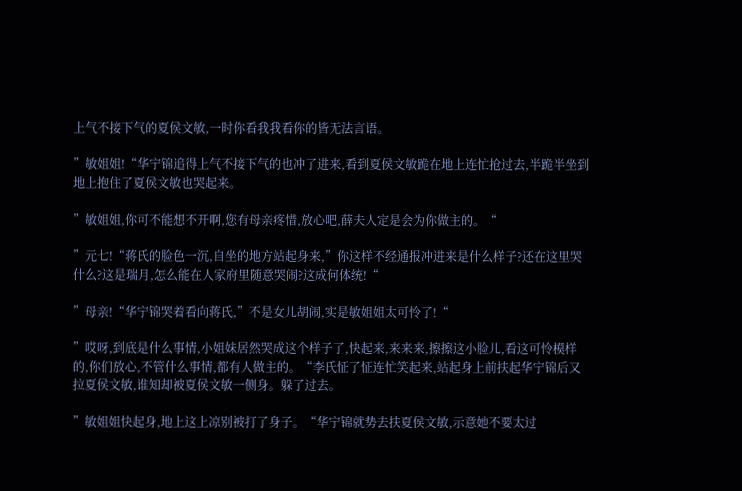上气不接下气的夏侯文敏,一时你看我我看你的皆无法言语。

”敏姐姐!“华宁锦追得上气不接下气的也冲了进来,看到夏侯文敏跪在地上连忙抢过去,半跪半坐到地上抱住了夏侯文敏也哭起来。

”敏姐姐,你可不能想不开啊,您有母亲疼惜,放心吧,薛夫人定是会为你做主的。“

”元七!“蒋氏的脸色一沉,自坐的地方站起身来,”你这样不经通报冲进来是什么样子?还在这里哭什么?这是瑞月,怎么能在人家府里随意哭闹?这成何体统!“

”母亲!“华宁锦哭着看向蒋氏,”不是女儿胡闹,实是敏姐姐太可怜了!“

”哎呀,到底是什么事情,小姐妹居然哭成这个样子了,快起来,来来来,擦擦这小脸儿,看这可怜模样的,你们放心,不管什么事情,都有人做主的。“李氏怔了怔连忙笑起来,站起身上前扶起华宁锦后又拉夏侯文敏,谁知却被夏侯文敏一侧身。躲了过去。

”敏姐姐快起身,地上这上凉别被打了身子。“华宁锦就势去扶夏侯文敏,示意她不要太过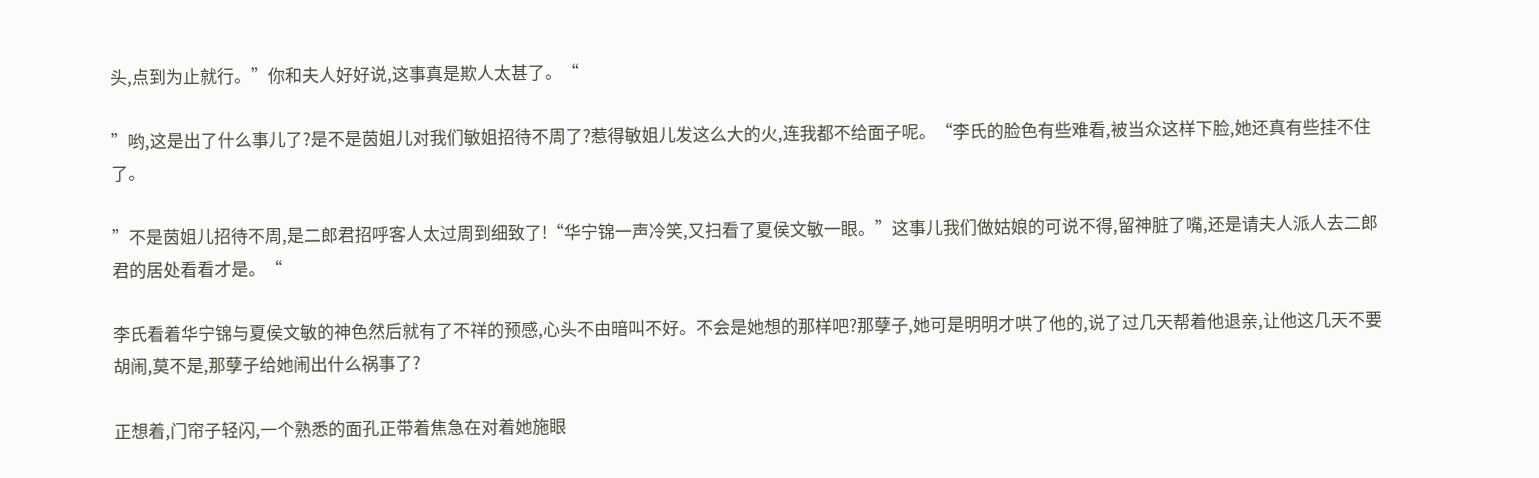头,点到为止就行。”你和夫人好好说,这事真是欺人太甚了。“

”哟,这是出了什么事儿了?是不是茵姐儿对我们敏姐招待不周了?惹得敏姐儿发这么大的火,连我都不给面子呢。“李氏的脸色有些难看,被当众这样下脸,她还真有些挂不住了。

”不是茵姐儿招待不周,是二郎君招呼客人太过周到细致了!“华宁锦一声冷笑,又扫看了夏侯文敏一眼。”这事儿我们做姑娘的可说不得,留神脏了嘴,还是请夫人派人去二郎君的居处看看才是。“

李氏看着华宁锦与夏侯文敏的神色然后就有了不祥的预感,心头不由暗叫不好。不会是她想的那样吧?那孽子,她可是明明才哄了他的,说了过几天帮着他退亲,让他这几天不要胡闹,莫不是,那孽子给她闹出什么祸事了?

正想着,门帘子轻闪,一个熟悉的面孔正带着焦急在对着她施眼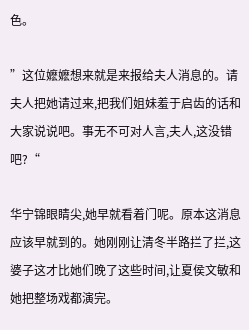色。

”这位嬷嬷想来就是来报给夫人消息的。请夫人把她请过来,把我们姐妹羞于启齿的话和大家说说吧。事无不可对人言,夫人,这没错吧?“

华宁锦眼睛尖,她早就看着门呢。原本这消息应该早就到的。她刚刚让清冬半路拦了拦,这婆子这才比她们晚了这些时间,让夏侯文敏和她把整场戏都演完。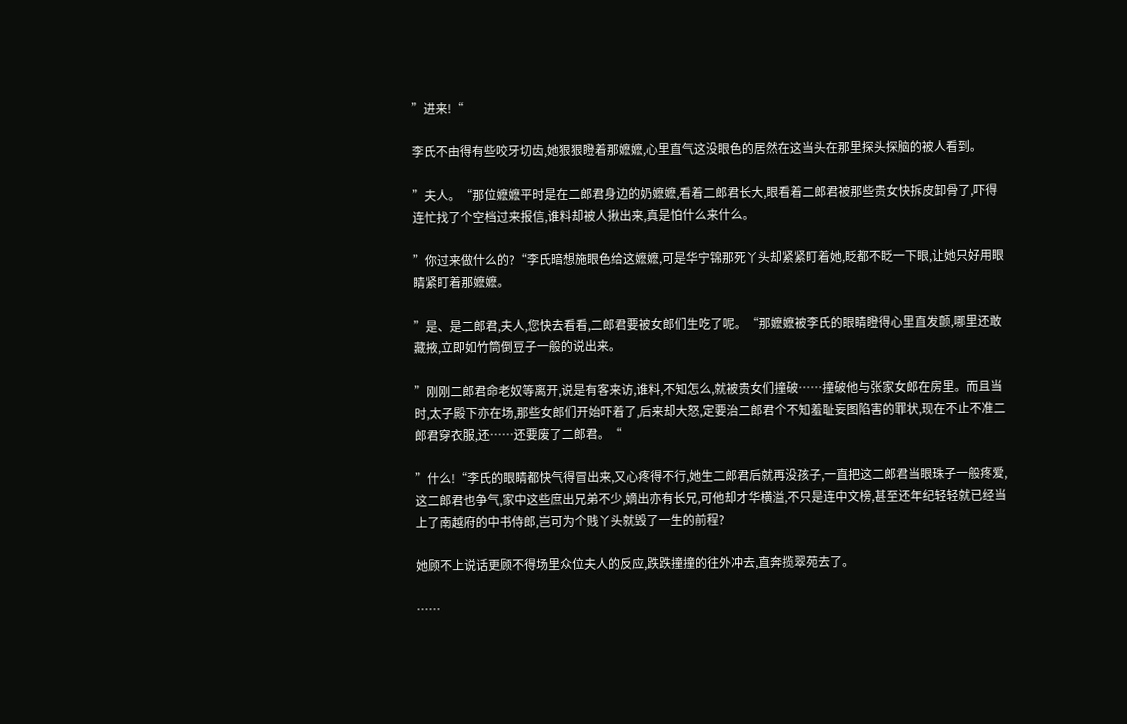”进来!“

李氏不由得有些咬牙切齿,她狠狠瞪着那嬷嬷,心里直气这没眼色的居然在这当头在那里探头探脑的被人看到。

”夫人。“那位嬷嬷平时是在二郎君身边的奶嬷嬷,看着二郎君长大,眼看着二郎君被那些贵女快拆皮卸骨了,吓得连忙找了个空档过来报信,谁料却被人揪出来,真是怕什么来什么。

”你过来做什么的?“李氏暗想施眼色给这嬷嬷,可是华宁锦那死丫头却紧紧盯着她,眨都不眨一下眼,让她只好用眼睛紧盯着那嬷嬷。

”是、是二郎君,夫人,您快去看看,二郎君要被女郎们生吃了呢。“那嬷嬷被李氏的眼睛瞪得心里直发颤,哪里还敢藏掖,立即如竹筒倒豆子一般的说出来。

”刚刚二郎君命老奴等离开,说是有客来访,谁料,不知怎么,就被贵女们撞破……撞破他与张家女郎在房里。而且当时,太子殿下亦在场,那些女郎们开始吓着了,后来却大怒,定要治二郎君个不知羞耻妄图陷害的罪状,现在不止不准二郎君穿衣服,还……还要废了二郎君。“

”什么!“李氏的眼睛都快气得冒出来,又心疼得不行,她生二郎君后就再没孩子,一直把这二郎君当眼珠子一般疼爱,这二郎君也争气,家中这些庶出兄弟不少,嫡出亦有长兄,可他却才华横溢,不只是连中文榜,甚至还年纪轻轻就已经当上了南越府的中书侍郎,岂可为个贱丫头就毁了一生的前程?

她顾不上说话更顾不得场里众位夫人的反应,跌跌撞撞的往外冲去,直奔揽翠苑去了。

……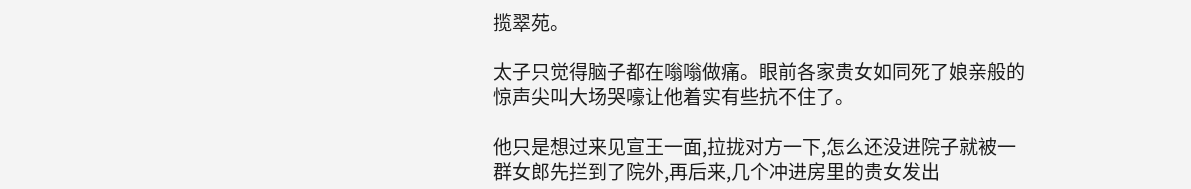揽翠苑。

太子只觉得脑子都在嗡嗡做痛。眼前各家贵女如同死了娘亲般的惊声尖叫大场哭嚎让他着实有些抗不住了。

他只是想过来见宣王一面,拉拢对方一下,怎么还没进院子就被一群女郎先拦到了院外,再后来,几个冲进房里的贵女发出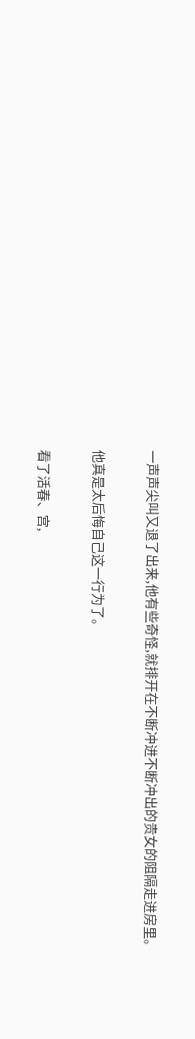一声声尖叫又退了出来,他有些奇怪,就排开在不断冲进不断冲出的贵女的阻隔走进房里。

他真是太后悔自己这一行为了。

看了活春、宫,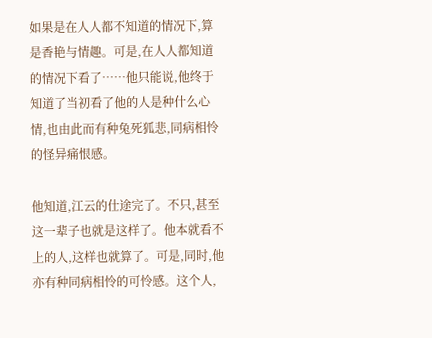如果是在人人都不知道的情况下,算是香艳与情趣。可是,在人人都知道的情况下看了……他只能说,他终于知道了当初看了他的人是种什么心情,也由此而有种兔死狐悲,同病相怜的怪异痛恨感。

他知道,江云的仕途完了。不只,甚至这一辈子也就是这样了。他本就看不上的人,这样也就算了。可是,同时,他亦有种同病相怜的可怜感。这个人,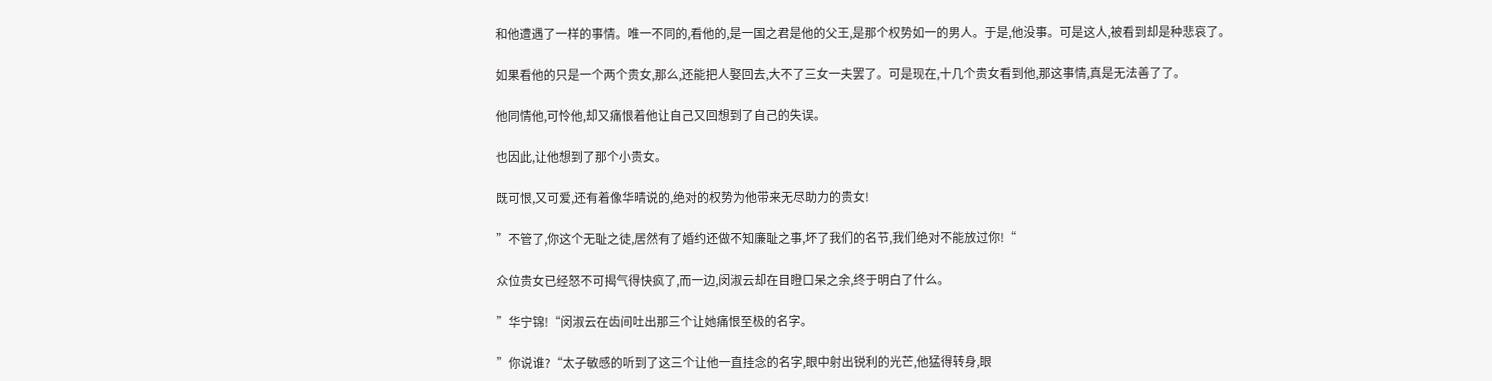和他遭遇了一样的事情。唯一不同的,看他的,是一国之君是他的父王,是那个权势如一的男人。于是,他没事。可是这人,被看到却是种悲哀了。

如果看他的只是一个两个贵女,那么,还能把人娶回去,大不了三女一夫罢了。可是现在,十几个贵女看到他,那这事情,真是无法善了了。

他同情他,可怜他,却又痛恨着他让自己又回想到了自己的失误。

也因此,让他想到了那个小贵女。

既可恨,又可爱,还有着像华晴说的,绝对的权势为他带来无尽助力的贵女!

”不管了,你这个无耻之徒,居然有了婚约还做不知廉耻之事,坏了我们的名节,我们绝对不能放过你!“

众位贵女已经怒不可揭气得快疯了,而一边,闵淑云却在目瞪口呆之余,终于明白了什么。

”华宁锦!“闵淑云在齿间吐出那三个让她痛恨至极的名字。

”你说谁?“太子敏感的听到了这三个让他一直挂念的名字,眼中射出锐利的光芒,他猛得转身,眼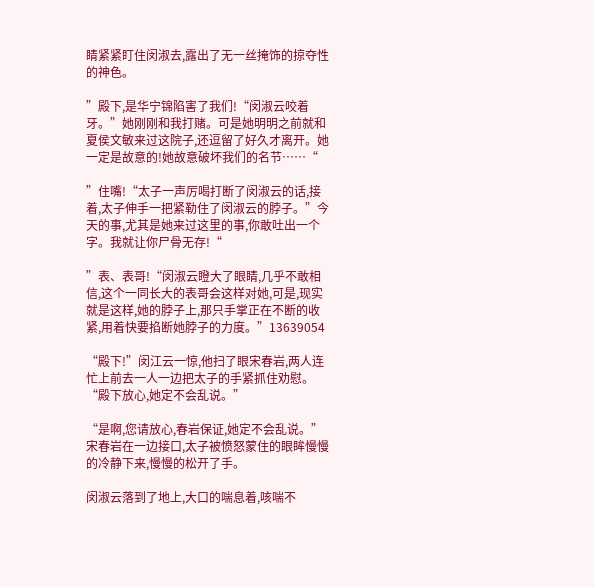睛紧紧盯住闵淑去,露出了无一丝掩饰的掠夺性的神色。

”殿下,是华宁锦陷害了我们!“闵淑云咬着牙。”她刚刚和我打赌。可是她明明之前就和夏侯文敏来过这院子,还逗留了好久才离开。她一定是故意的!她故意破坏我们的名节……“

”住嘴!“太子一声厉喝打断了闵淑云的话,接着,太子伸手一把紧勒住了闵淑云的脖子。”今天的事,尤其是她来过这里的事,你敢吐出一个字。我就让你尸骨无存!“

”表、表哥!“闵淑云瞪大了眼睛,几乎不敢相信,这个一同长大的表哥会这样对她,可是,现实就是这样,她的脖子上,那只手掌正在不断的收紧,用着快要掐断她脖子的力度。”13639054

“殿下!”闵江云一惊,他扫了眼宋春岩,两人连忙上前去一人一边把太子的手紧抓住劝慰。“殿下放心,她定不会乱说。”

“是啊,您请放心,春岩保证,她定不会乱说。”宋春岩在一边接口,太子被愤怒蒙住的眼眸慢慢的冷静下来,慢慢的松开了手。

闵淑云落到了地上,大口的喘息着,咳喘不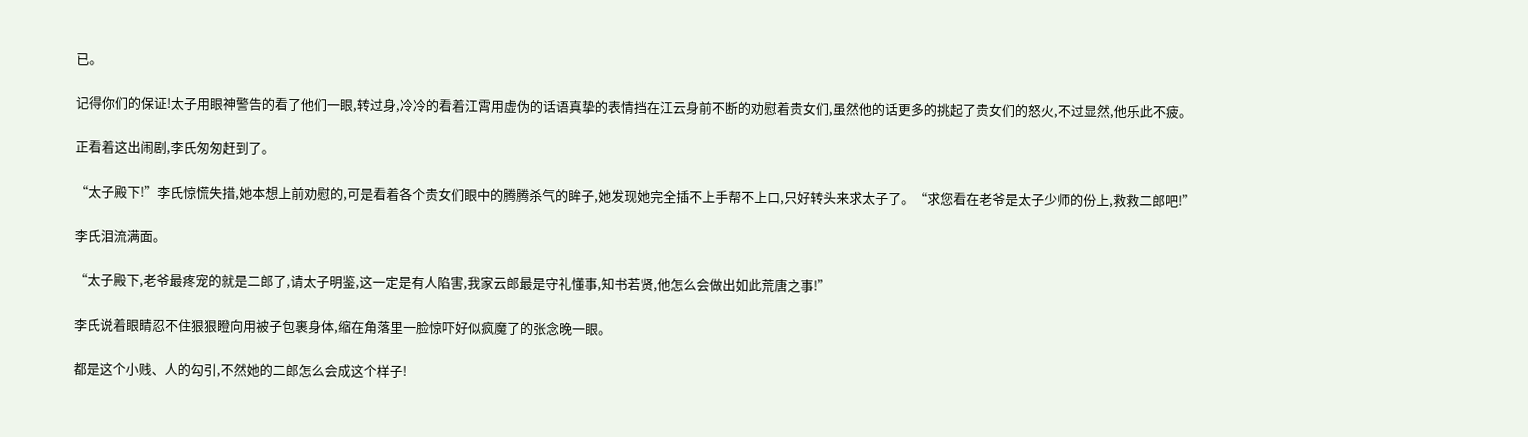已。

记得你们的保证!太子用眼神警告的看了他们一眼,转过身,冷冷的看着江霄用虚伪的话语真挚的表情挡在江云身前不断的劝慰着贵女们,虽然他的话更多的挑起了贵女们的怒火,不过显然,他乐此不疲。

正看着这出闹剧,李氏匆匆赶到了。

“太子殿下!”李氏惊慌失措,她本想上前劝慰的,可是看着各个贵女们眼中的腾腾杀气的眸子,她发现她完全插不上手帮不上口,只好转头来求太子了。“求您看在老爷是太子少师的份上,救救二郎吧!”

李氏泪流满面。

“太子殿下,老爷最疼宠的就是二郎了,请太子明鉴,这一定是有人陷害,我家云郎最是守礼懂事,知书若贤,他怎么会做出如此荒唐之事!”

李氏说着眼睛忍不住狠狠瞪向用被子包裹身体,缩在角落里一脸惊吓好似疯魔了的张念晚一眼。

都是这个小贱、人的勾引,不然她的二郎怎么会成这个样子!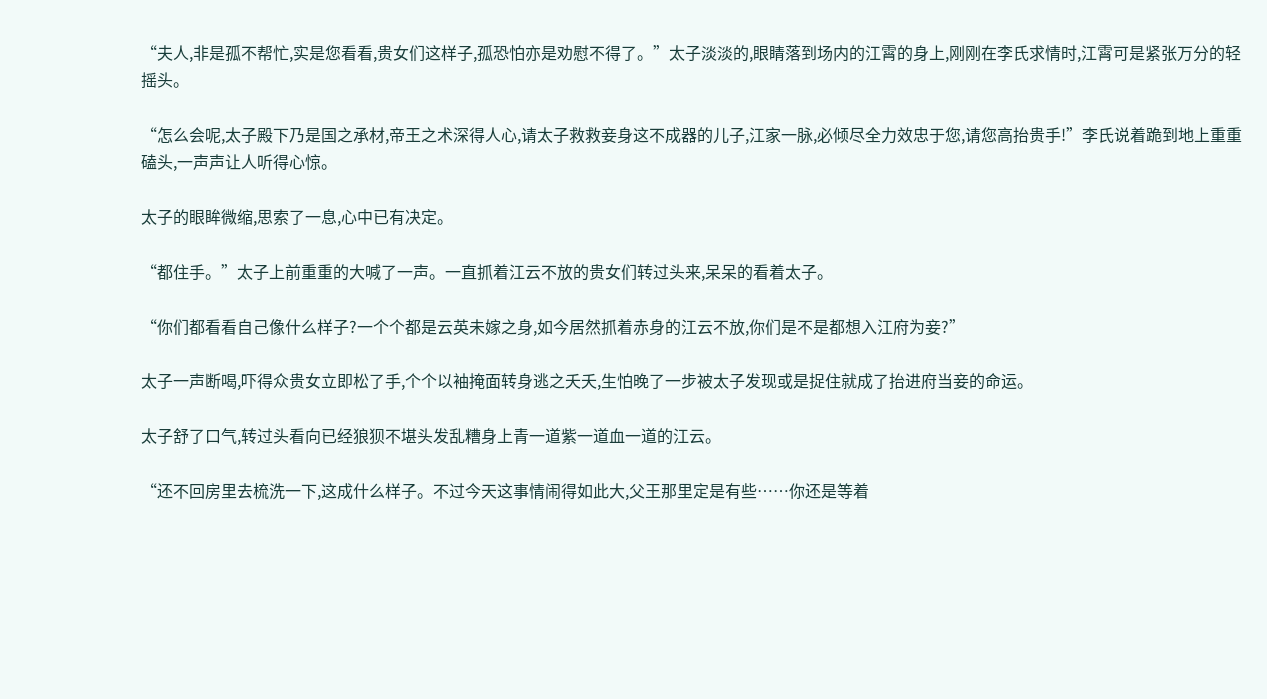“夫人,非是孤不帮忙,实是您看看,贵女们这样子,孤恐怕亦是劝慰不得了。”太子淡淡的,眼睛落到场内的江霄的身上,刚刚在李氏求情时,江霄可是紧张万分的轻摇头。

“怎么会呢,太子殿下乃是国之承材,帝王之术深得人心,请太子救救妾身这不成器的儿子,江家一脉,必倾尽全力效忠于您,请您高抬贵手!”李氏说着跪到地上重重磕头,一声声让人听得心惊。

太子的眼眸微缩,思索了一息,心中已有决定。

“都住手。”太子上前重重的大喊了一声。一直抓着江云不放的贵女们转过头来,呆呆的看着太子。

“你们都看看自己像什么样子?一个个都是云英未嫁之身,如今居然抓着赤身的江云不放,你们是不是都想入江府为妾?”

太子一声断喝,吓得众贵女立即松了手,个个以袖掩面转身逃之夭夭,生怕晚了一步被太子发现或是捉住就成了抬进府当妾的命运。

太子舒了口气,转过头看向已经狼狈不堪头发乱糟身上青一道紫一道血一道的江云。

“还不回房里去梳洗一下,这成什么样子。不过今天这事情闹得如此大,父王那里定是有些……你还是等着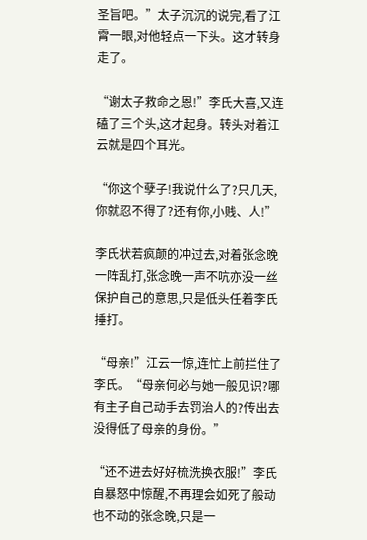圣旨吧。”太子沉沉的说完,看了江霄一眼,对他轻点一下头。这才转身走了。

“谢太子救命之恩!”李氏大喜,又连磕了三个头,这才起身。转头对着江云就是四个耳光。

“你这个孽子!我说什么了?只几天,你就忍不得了?还有你,小贱、人!”

李氏状若疯颠的冲过去,对着张念晚一阵乱打,张念晚一声不吭亦没一丝保护自己的意思,只是低头任着李氏捶打。

“母亲!”江云一惊,连忙上前拦住了李氏。“母亲何必与她一般见识?哪有主子自己动手去罚治人的?传出去没得低了母亲的身份。”

“还不进去好好梳洗换衣服!”李氏自暴怒中惊醒,不再理会如死了般动也不动的张念晚,只是一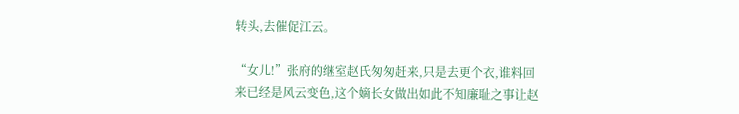转头,去催促江云。

“女儿!”张府的继室赵氏匆匆赶来,只是去更个衣,谁料回来已经是风云变色,这个嫡长女做出如此不知廉耻之事让赵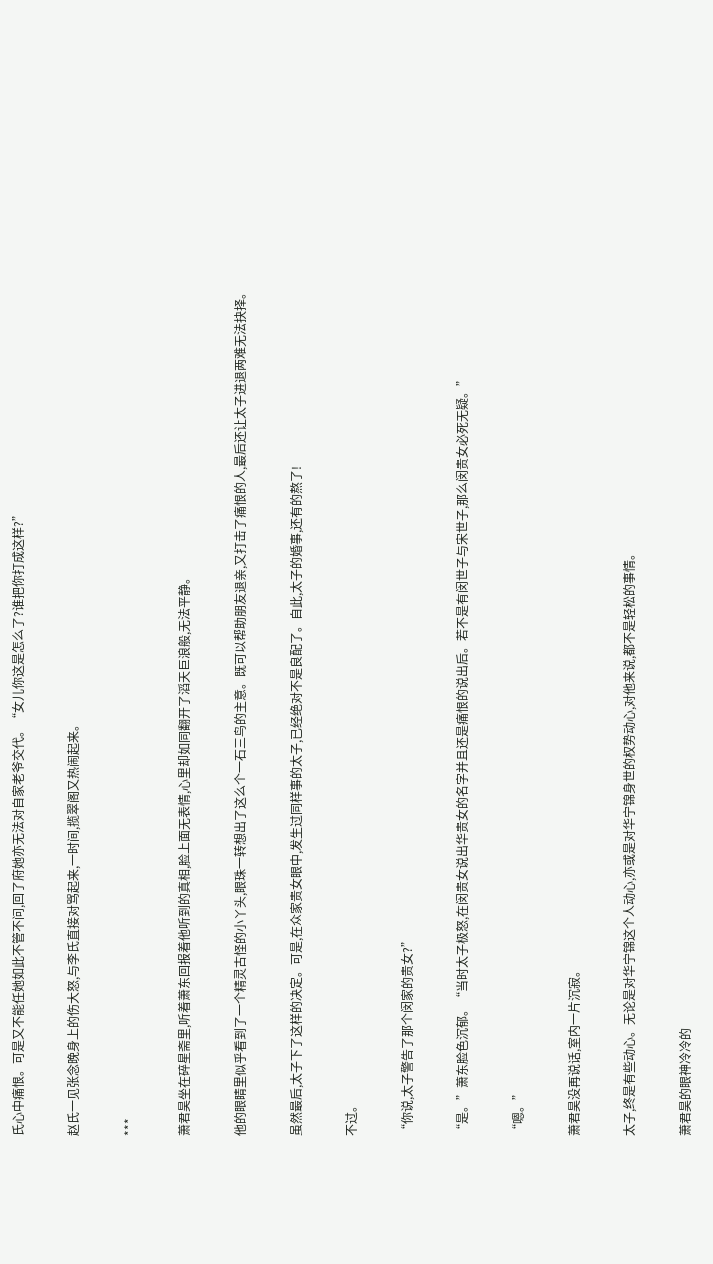氏心中痛恨。可是又不能任她如此不管不问,回了府她亦无法对自家老爷交代。“女儿你这是怎么了?谁把你打成这样?”

赵氏一见张念晚身上的伤大怒,与李氏直接对骂起来,一时间,揽翠阁又热闹起来。

***

萧君昊坐在碎星斋里,听着萧东回报着他听到的真相,脸上面无表情,心里却如同翻开了滔天巨浪般,无法平静。

他的眼睛里似乎看到了一个精灵古怪的小丫头,眼珠一转想出了这么个一石三鸟的主意。既可以帮助朋友退亲,又打击了痛恨的人,最后还让太子进退两难无法抉择。

虽然最后,太子下了这样的决定。可是,在众家贵女眼中,发生过同样事的太子,已经绝对不是良配了。自此,太子的婚事,还有的熬了!

不过。

“你说,太子警告了那个闵家的贵女?”

“是。”萧东脸色沉郁。“当时太子极怒,在闵贵女说出华贵女的名字并且还是痛恨的说出后。若不是有闵世子与宋世子,那么闵贵女必死无疑。”

“嗯。”

萧君昊没再说话,室内一片沉寂。

太子,终是有些动心。无论是对华宁锦这个人动心,亦或是对华宁锦身世的权势动心,对他来说,都不是轻松的事情。

萧君昊的眼神冷冷的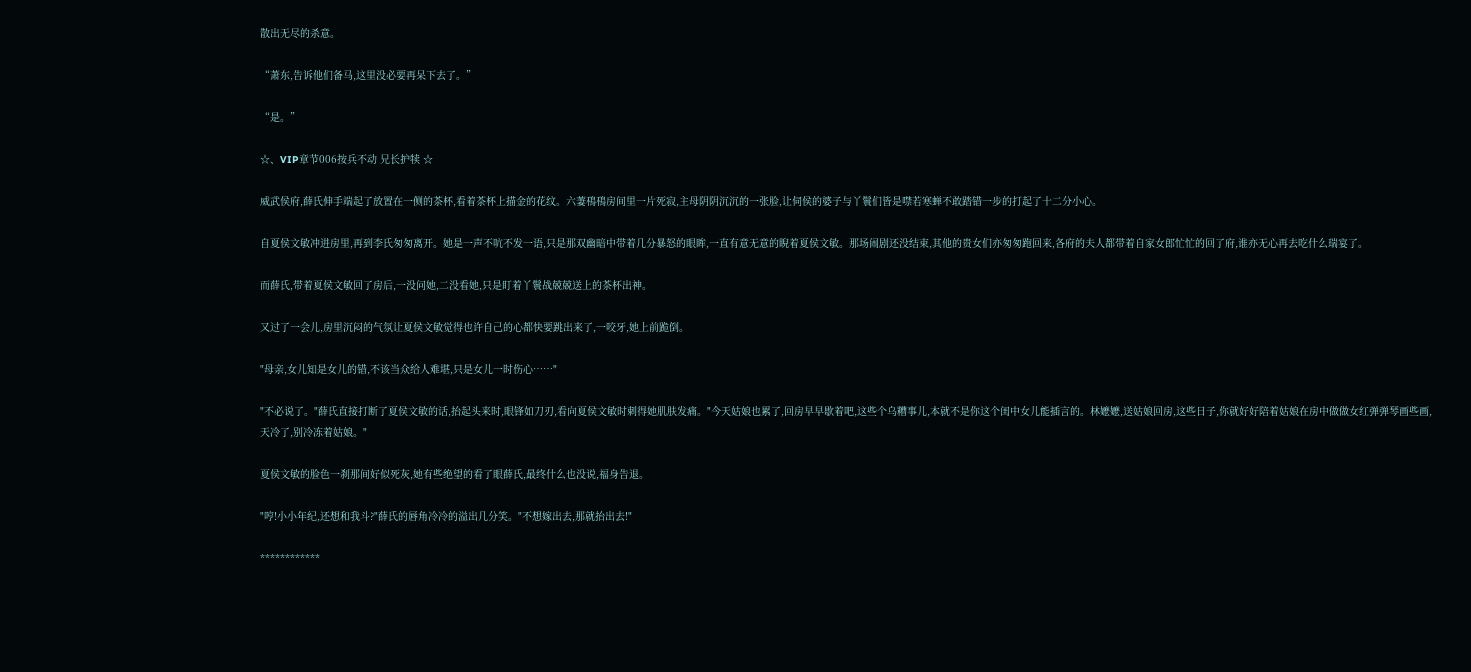散出无尽的杀意。

“萧东,告诉他们备马,这里没必要再呆下去了。”

“是。”

☆、VIP章节006按兵不动 兄长护犊 ☆

威武侯府,薛氏伸手端起了放置在一侧的茶杯,看着茶杯上描金的花纹。六萋鴀鴀房间里一片死寂,主母阴阴沉沉的一张脸,让伺侯的婆子与丫鬟们皆是噤若寒蝉不敢踏错一步的打起了十二分小心。

自夏侯文敏冲进房里,再到李氏匆匆离开。她是一声不吭不发一语,只是那双幽暗中带着几分暴怒的眼眸,一直有意无意的睨着夏侯文敏。那场闹剧还没结束,其他的贵女们亦匆匆跑回来,各府的夫人都带着自家女郎忙忙的回了府,谁亦无心再去吃什么瑞宴了。

而薛氏,带着夏侯文敏回了房后,一没问她,二没看她,只是盯着丫鬟战兢兢送上的茶杯出神。

又过了一会儿,房里沉闷的气氛让夏侯文敏觉得也许自己的心都快要跳出来了,一咬牙,她上前跪倒。

"母亲,女儿知是女儿的错,不该当众给人难堪,只是女儿一时伤心……"

"不必说了。"薛氏直接打断了夏侯文敏的话,抬起头来时,眼锋如刀刃,看向夏侯文敏时刺得她肌肤发痛。"今天姑娘也累了,回房早早歇着吧,这些个乌糟事儿,本就不是你这个闺中女儿能插言的。林嬷嬷,送姑娘回房,这些日子,你就好好陪着姑娘在房中做做女红弹弹琴画些画,天冷了,别冷冻着姑娘。"

夏侯文敏的脸色一刹那间好似死灰,她有些绝望的看了眼薛氏,最终什么也没说,福身告退。

"哼!小小年纪,还想和我斗?"薛氏的唇角冷冷的溢出几分笑。"不想嫁出去,那就抬出去!"

************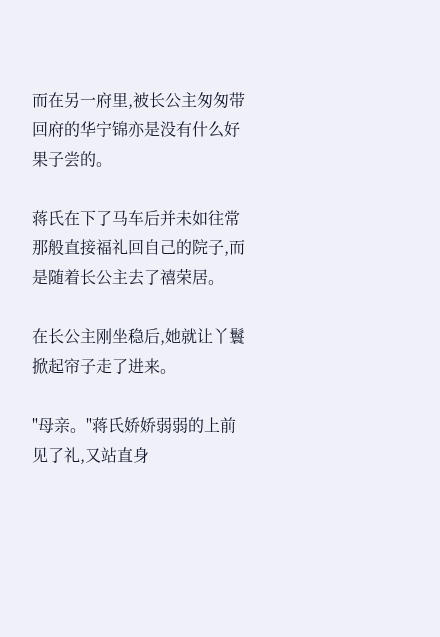而在另一府里,被长公主匆匆带回府的华宁锦亦是没有什么好果子尝的。

蒋氏在下了马车后并未如往常那般直接福礼回自己的院子,而是随着长公主去了禧荣居。

在长公主刚坐稳后,她就让丫鬟掀起帘子走了进来。

"母亲。"蒋氏娇娇弱弱的上前见了礼,又站直身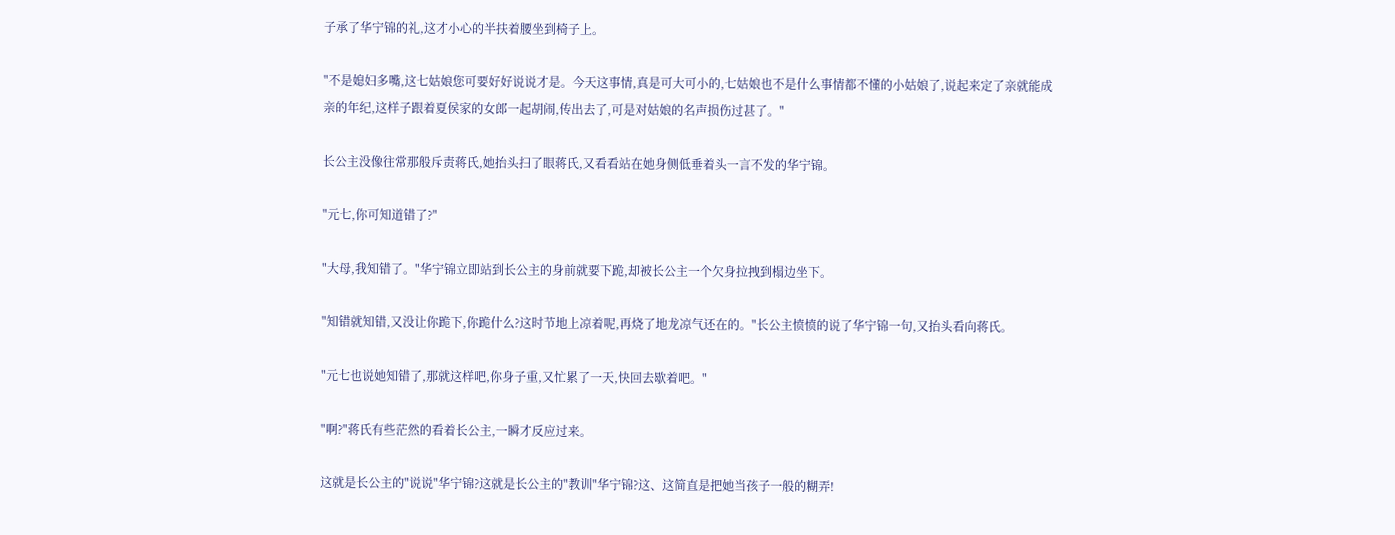子承了华宁锦的礼,这才小心的半扶着腰坐到椅子上。

"不是媳妇多嘴,这七姑娘您可要好好说说才是。今天这事情,真是可大可小的,七姑娘也不是什么事情都不懂的小姑娘了,说起来定了亲就能成亲的年纪,这样子跟着夏侯家的女郎一起胡闹,传出去了,可是对姑娘的名声损伤过甚了。"

长公主没像往常那般斥责蒋氏,她抬头扫了眼蒋氏,又看看站在她身侧低垂着头一言不发的华宁锦。

"元七,你可知道错了?"

"大母,我知错了。"华宁锦立即站到长公主的身前就要下跪,却被长公主一个欠身拉拽到榻边坐下。

"知错就知错,又没让你跪下,你跪什么?这时节地上凉着呢,再烧了地龙凉气还在的。"长公主愤愤的说了华宁锦一句,又抬头看向蒋氏。

"元七也说她知错了,那就这样吧,你身子重,又忙累了一天,快回去歇着吧。"

"啊?"蒋氏有些茫然的看着长公主,一瞬才反应过来。

这就是长公主的"说说"华宁锦?这就是长公主的"教训"华宁锦?这、这简直是把她当孩子一般的糊弄!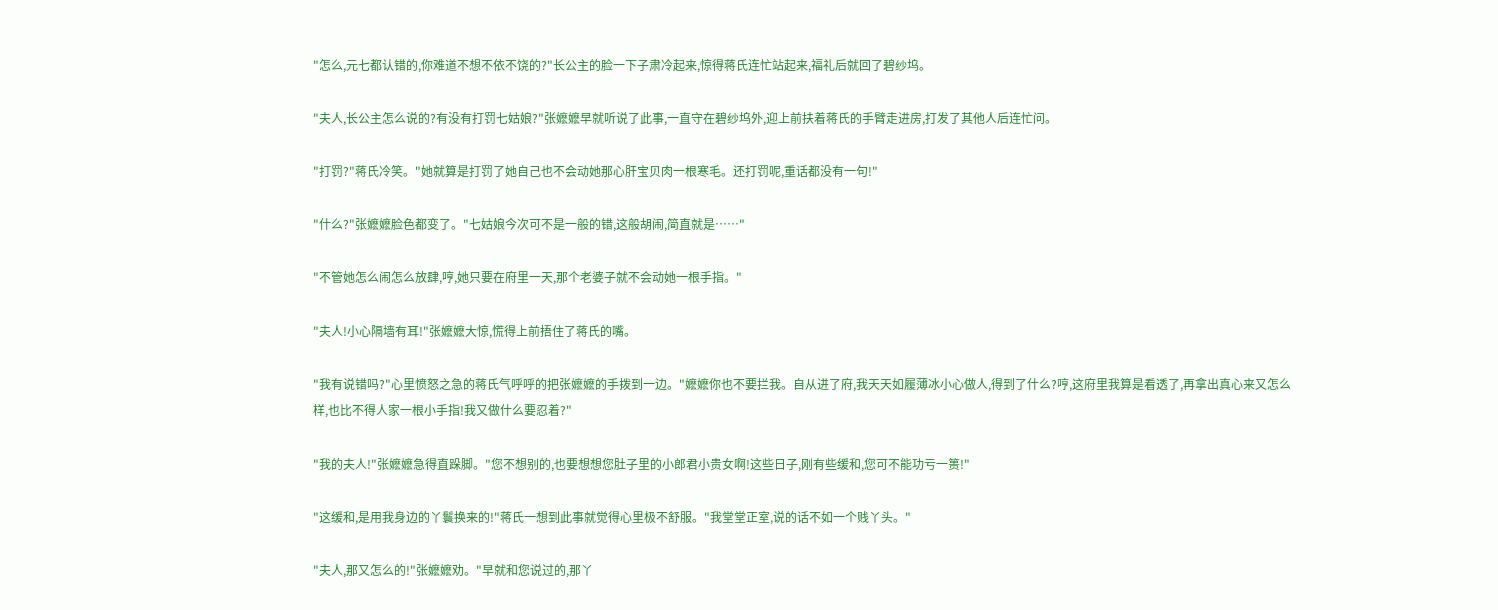"怎么,元七都认错的,你难道不想不依不饶的?"长公主的脸一下子肃冷起来,惊得蒋氏连忙站起来,福礼后就回了碧纱坞。

"夫人,长公主怎么说的?有没有打罚七姑娘?"张嬷嬷早就听说了此事,一直守在碧纱坞外,迎上前扶着蒋氏的手臂走进房,打发了其他人后连忙问。

"打罚?"蒋氏冷笑。"她就算是打罚了她自己也不会动她那心肝宝贝肉一根寒毛。还打罚呢,重话都没有一句!"

"什么?"张嬷嬷脸色都变了。"七姑娘今次可不是一般的错,这般胡闹,简直就是……"

"不管她怎么闹怎么放肆,哼,她只要在府里一天,那个老婆子就不会动她一根手指。"

"夫人!小心隔墙有耳!"张嬷嬷大惊,慌得上前捂住了蒋氏的嘴。

"我有说错吗?"心里愤怒之急的蒋氏气呼呼的把张嬷嬷的手拨到一边。"嬷嬷你也不要拦我。自从进了府,我天天如履薄冰小心做人,得到了什么?哼,这府里我算是看透了,再拿出真心来又怎么样,也比不得人家一根小手指!我又做什么要忍着?"

"我的夫人!"张嬷嬷急得直跺脚。"您不想别的,也要想想您肚子里的小郎君小贵女啊!这些日子,刚有些缓和,您可不能功亏一篑!"

"这缓和,是用我身边的丫鬟换来的!"蒋氏一想到此事就觉得心里极不舒服。"我堂堂正室,说的话不如一个贱丫头。"

"夫人,那又怎么的!"张嬷嬷劝。"早就和您说过的,那丫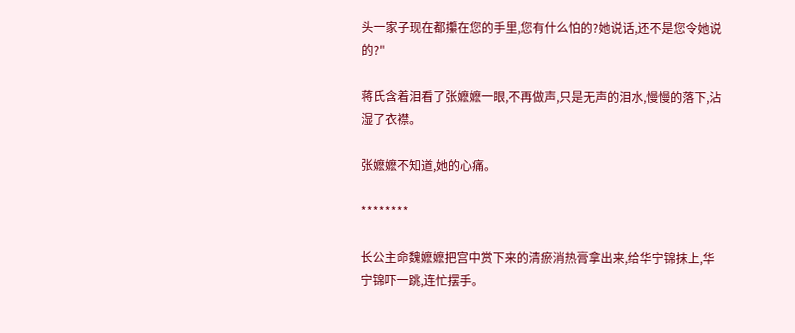头一家子现在都攥在您的手里,您有什么怕的?她说话,还不是您令她说的?"

蒋氏含着泪看了张嬷嬷一眼,不再做声,只是无声的泪水,慢慢的落下,沾湿了衣襟。

张嬷嬷不知道,她的心痛。

********

长公主命魏嬷嬷把宫中赏下来的清瘀消热膏拿出来,给华宁锦抹上,华宁锦吓一跳,连忙摆手。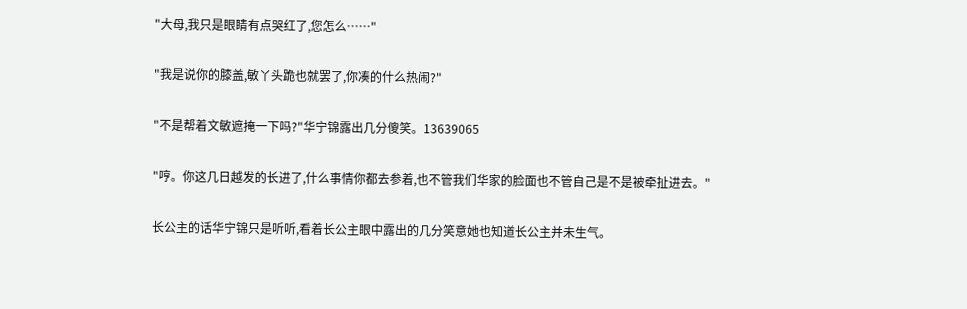"大母,我只是眼睛有点哭红了,您怎么……"

"我是说你的膝盖,敏丫头跪也就罢了,你凑的什么热闹?"

"不是帮着文敏遮掩一下吗?"华宁锦露出几分傻笑。13639065

"哼。你这几日越发的长进了,什么事情你都去参着,也不管我们华家的脸面也不管自己是不是被牵扯进去。"

长公主的话华宁锦只是听听,看着长公主眼中露出的几分笑意她也知道长公主并未生气。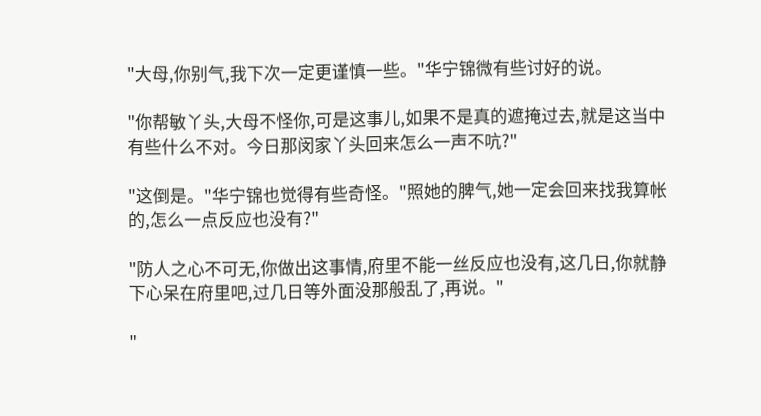"大母,你别气,我下次一定更谨慎一些。"华宁锦微有些讨好的说。

"你帮敏丫头,大母不怪你,可是这事儿,如果不是真的遮掩过去,就是这当中有些什么不对。今日那闵家丫头回来怎么一声不吭?"

"这倒是。"华宁锦也觉得有些奇怪。"照她的脾气,她一定会回来找我算帐的,怎么一点反应也没有?"

"防人之心不可无,你做出这事情,府里不能一丝反应也没有,这几日,你就静下心呆在府里吧,过几日等外面没那般乱了,再说。"

"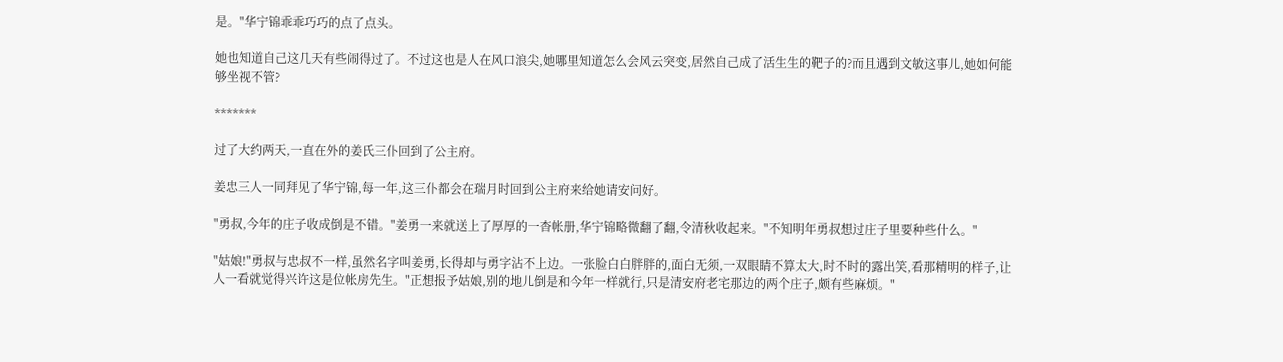是。"华宁锦乖乖巧巧的点了点头。

她也知道自己这几天有些闹得过了。不过这也是人在风口浪尖,她哪里知道怎么会风云突变,居然自己成了活生生的靶子的?而且遇到文敏这事儿,她如何能够坐视不管?

*******

过了大约两天,一直在外的姜氏三仆回到了公主府。

姜忠三人一同拜见了华宁锦,每一年,这三仆都会在瑞月时回到公主府来给她请安问好。

"勇叔,今年的庄子收成倒是不错。"姜勇一来就送上了厚厚的一杳帐册,华宁锦略微翻了翻,令清秋收起来。"不知明年勇叔想过庄子里要种些什么。"

"姑娘!"勇叔与忠叔不一样,虽然名字叫姜勇,长得却与勇字沾不上边。一张脸白白胖胖的,面白无须,一双眼睛不算太大,时不时的露出笑,看那精明的样子,让人一看就觉得兴许这是位帐房先生。"正想报予姑娘,别的地儿倒是和今年一样就行,只是清安府老宅那边的两个庄子,颇有些麻烦。"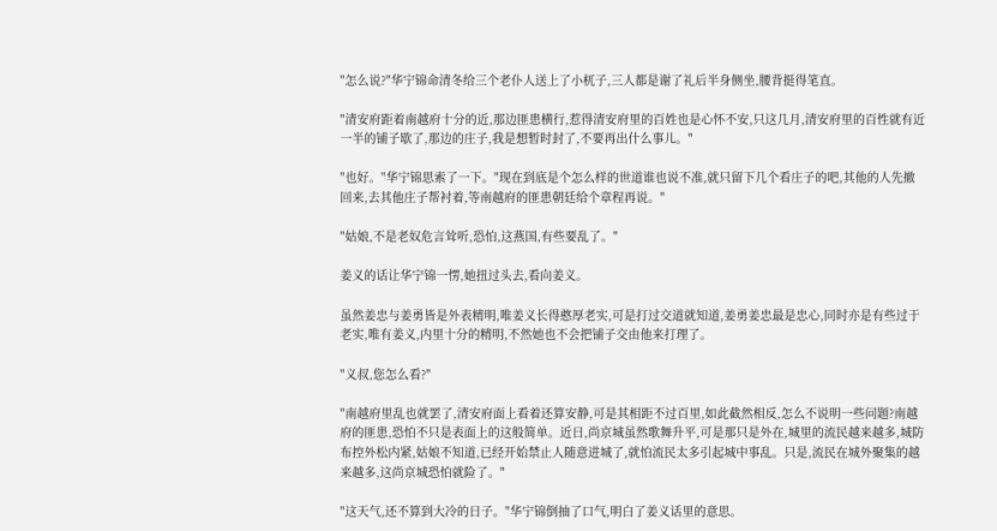"怎么说?"华宁锦命清冬给三个老仆人送上了小杌子,三人都是谢了礼后半身侧坐,腰背挺得笔直。

"清安府距着南越府十分的近,那边匪患横行,惹得清安府里的百姓也是心怀不安,只这几月,清安府里的百性就有近一半的铺子歇了,那边的庄子,我是想暂时封了,不要再出什么事儿。"

"也好。"华宁锦思索了一下。"现在到底是个怎么样的世道谁也说不准,就只留下几个看庄子的吧,其他的人先撤回来,去其他庄子帮衬着,等南越府的匪患朝廷给个章程再说。"

"姑娘,不是老奴危言耸听,恐怕,这燕国,有些要乱了。"

姜义的话让华宁锦一愣,她扭过头去,看向姜义。

虽然姜忠与姜勇皆是外表精明,唯姜义长得憨厚老实,可是打过交道就知道,姜勇姜忠最是忠心,同时亦是有些过于老实,唯有姜义,内里十分的精明,不然她也不会把铺子交由他来打理了。

"义叔,您怎么看?"

"南越府里乱也就罢了,清安府面上看着还算安静,可是其相距不过百里,如此截然相反,怎么不说明一些问题?南越府的匪患,恐怕不只是表面上的这般简单。近日,尚京城虽然歌舞升平,可是那只是外在,城里的流民越来越多,城防布控外松内紧,姑娘不知道,已经开始禁止人随意进城了,就怕流民太多引起城中事乱。只是,流民在城外聚集的越来越多,这尚京城恐怕就险了。"

"这天气,还不算到大冷的日子。"华宁锦倒抽了口气,明白了姜义话里的意思。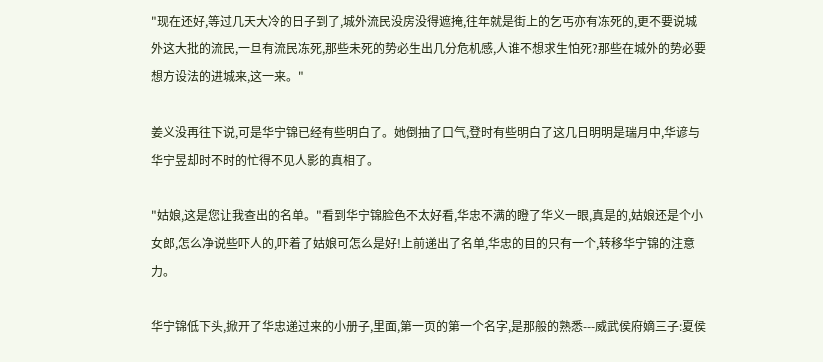"现在还好,等过几天大冷的日子到了,城外流民没房没得遮掩,往年就是街上的乞丐亦有冻死的,更不要说城外这大批的流民,一旦有流民冻死,那些未死的势必生出几分危机感,人谁不想求生怕死?那些在城外的势必要想方设法的进城来,这一来。"

姜义没再往下说,可是华宁锦已经有些明白了。她倒抽了口气,登时有些明白了这几日明明是瑞月中,华谚与华宁昱却时不时的忙得不见人影的真相了。

"姑娘,这是您让我查出的名单。"看到华宁锦脸色不太好看,华忠不满的瞪了华义一眼,真是的,姑娘还是个小女郎,怎么净说些吓人的,吓着了姑娘可怎么是好!上前递出了名单,华忠的目的只有一个,转移华宁锦的注意力。

华宁锦低下头,掀开了华忠递过来的小册子,里面,第一页的第一个名字,是那般的熟悉---威武侯府嫡三子:夏侯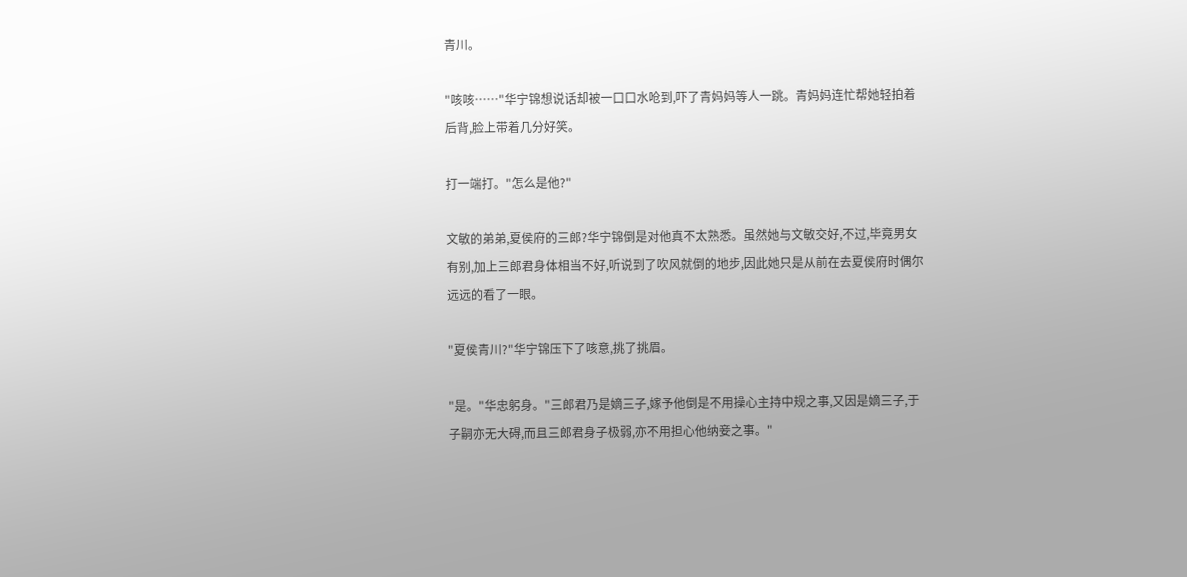青川。

"咳咳……"华宁锦想说话却被一口口水呛到,吓了青妈妈等人一跳。青妈妈连忙帮她轻拍着后背,脸上带着几分好笑。

打一端打。"怎么是他?"

文敏的弟弟,夏侯府的三郎?华宁锦倒是对他真不太熟悉。虽然她与文敏交好,不过,毕竟男女有别,加上三郎君身体相当不好,听说到了吹风就倒的地步,因此她只是从前在去夏侯府时偶尔远远的看了一眼。

"夏侯青川?"华宁锦压下了咳意,挑了挑眉。

"是。"华忠躬身。"三郎君乃是嫡三子,嫁予他倒是不用操心主持中规之事,又因是嫡三子,于子嗣亦无大碍,而且三郎君身子极弱,亦不用担心他纳妾之事。"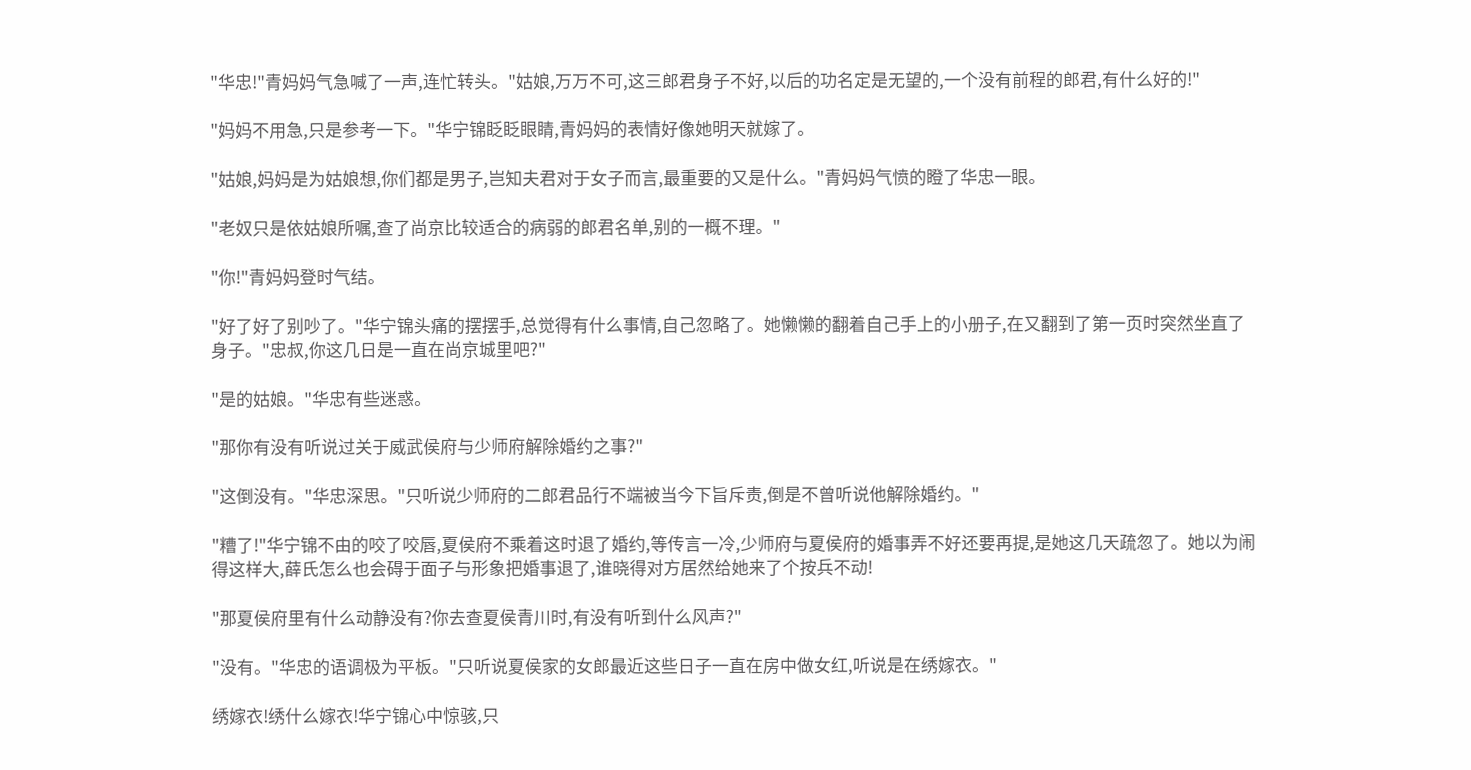"华忠!"青妈妈气急喊了一声,连忙转头。"姑娘,万万不可,这三郎君身子不好,以后的功名定是无望的,一个没有前程的郎君,有什么好的!"

"妈妈不用急,只是参考一下。"华宁锦眨眨眼睛,青妈妈的表情好像她明天就嫁了。

"姑娘,妈妈是为姑娘想,你们都是男子,岂知夫君对于女子而言,最重要的又是什么。"青妈妈气愤的瞪了华忠一眼。

"老奴只是依姑娘所嘱,查了尚京比较适合的病弱的郎君名单,别的一概不理。"

"你!"青妈妈登时气结。

"好了好了别吵了。"华宁锦头痛的摆摆手,总觉得有什么事情,自己忽略了。她懒懒的翻着自己手上的小册子,在又翻到了第一页时突然坐直了身子。"忠叔,你这几日是一直在尚京城里吧?"

"是的姑娘。"华忠有些迷惑。

"那你有没有听说过关于威武侯府与少师府解除婚约之事?"

"这倒没有。"华忠深思。"只听说少师府的二郎君品行不端被当今下旨斥责,倒是不曾听说他解除婚约。"

"糟了!"华宁锦不由的咬了咬唇,夏侯府不乘着这时退了婚约,等传言一冷,少师府与夏侯府的婚事弄不好还要再提,是她这几天疏忽了。她以为闹得这样大,薛氏怎么也会碍于面子与形象把婚事退了,谁晓得对方居然给她来了个按兵不动!

"那夏侯府里有什么动静没有?你去查夏侯青川时,有没有听到什么风声?"

"没有。"华忠的语调极为平板。"只听说夏侯家的女郎最近这些日子一直在房中做女红,听说是在绣嫁衣。"

绣嫁衣!绣什么嫁衣!华宁锦心中惊骇,只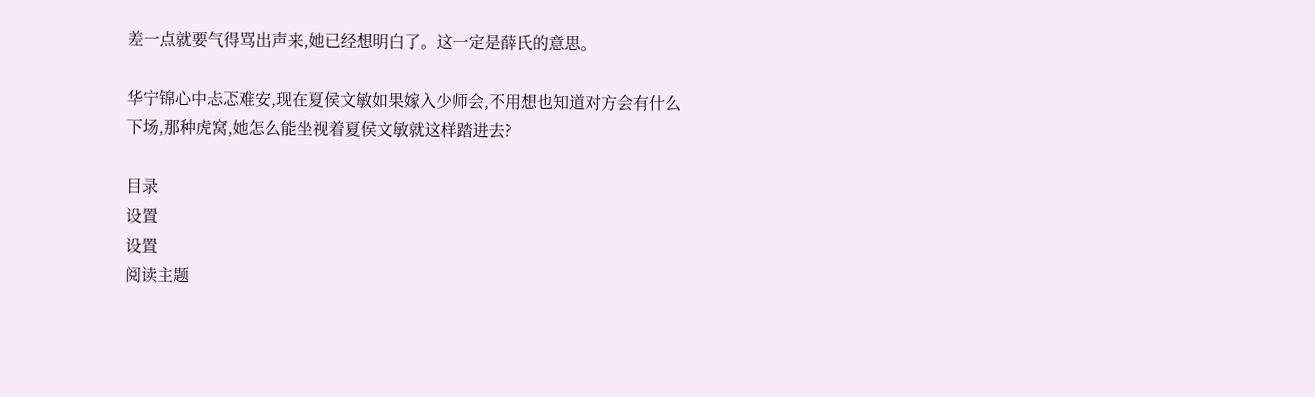差一点就要气得骂出声来,她已经想明白了。这一定是薛氏的意思。

华宁锦心中忐忑难安,现在夏侯文敏如果嫁入少师会,不用想也知道对方会有什么下场,那种虎窝,她怎么能坐视着夏侯文敏就这样踏进去?

目录
设置
设置
阅读主题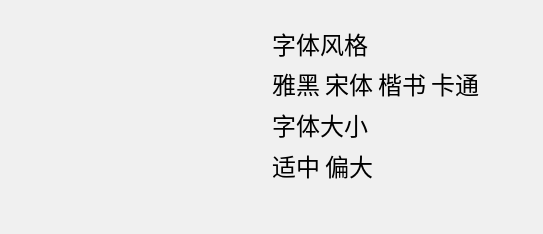字体风格
雅黑 宋体 楷书 卡通
字体大小
适中 偏大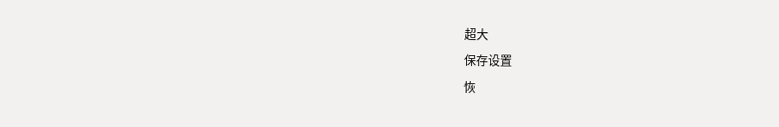超大
保存设置
恢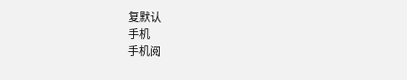复默认
手机
手机阅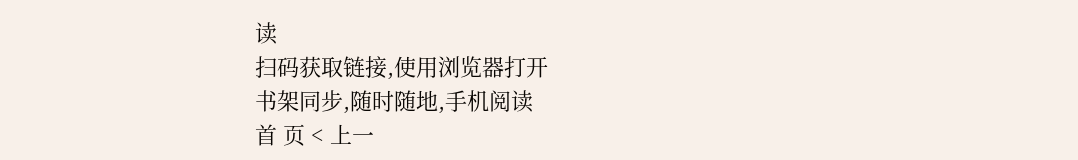读
扫码获取链接,使用浏览器打开
书架同步,随时随地,手机阅读
首 页 < 上一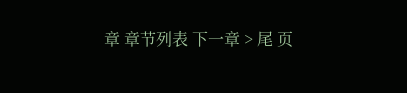章 章节列表 下一章 > 尾 页